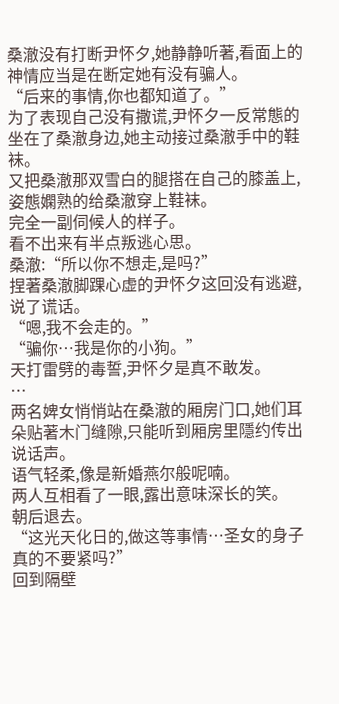桑澈没有打断尹怀夕,她静静听著,看面上的神情应当是在断定她有没有骗人。
“后来的事情,你也都知道了。”
为了表现自己没有撒谎,尹怀夕一反常態的坐在了桑澈身边,她主动接过桑澈手中的鞋袜。
又把桑澈那双雪白的腿搭在自己的膝盖上,姿態嫻熟的给桑澈穿上鞋袜。
完全一副伺候人的样子。
看不出来有半点叛逃心思。
桑澈:“所以你不想走,是吗?”
捏著桑澈脚踝心虚的尹怀夕这回没有逃避,说了谎话。
“嗯,我不会走的。”
“骗你…我是你的小狗。”
天打雷劈的毒誓,尹怀夕是真不敢发。
…
两名婢女悄悄站在桑澈的厢房门口,她们耳朵贴著木门缝隙,只能听到厢房里隱约传出说话声。
语气轻柔,像是新婚燕尔般呢喃。
两人互相看了一眼,露出意味深长的笑。
朝后退去。
“这光天化日的,做这等事情…圣女的身子真的不要紧吗?”
回到隔壁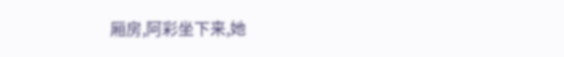厢房,阿彩坐下来,她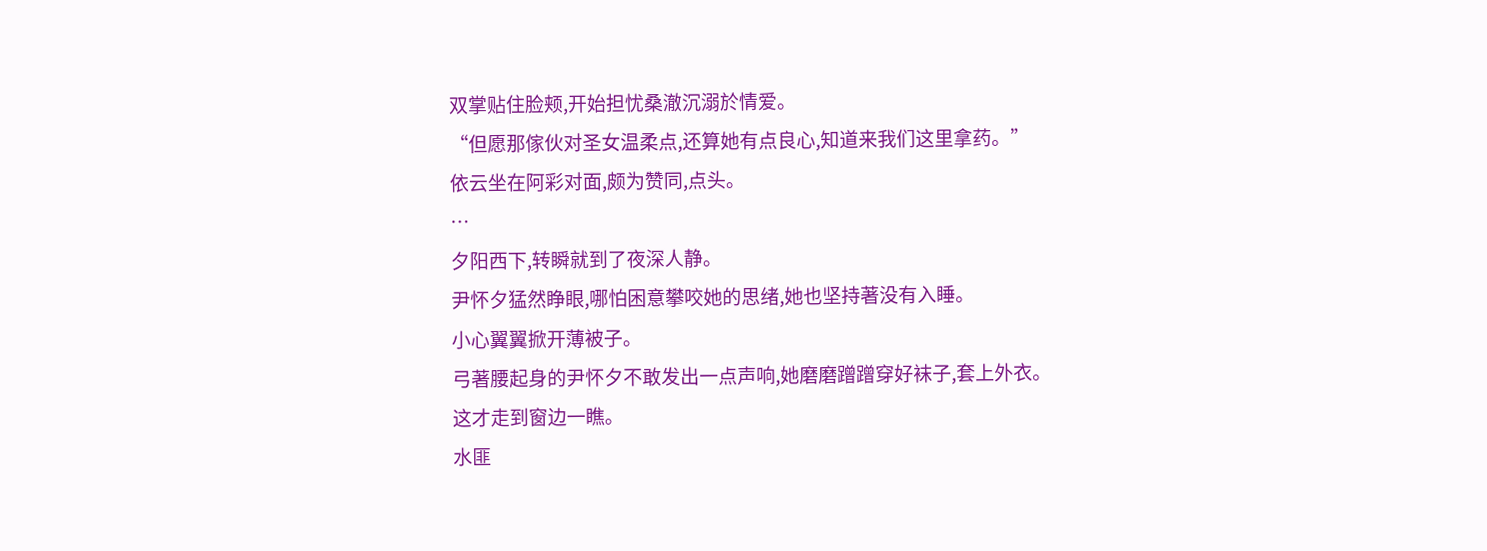双掌贴住脸颊,开始担忧桑澈沉溺於情爱。
“但愿那傢伙对圣女温柔点,还算她有点良心,知道来我们这里拿药。”
依云坐在阿彩对面,颇为赞同,点头。
…
夕阳西下,转瞬就到了夜深人静。
尹怀夕猛然睁眼,哪怕困意攀咬她的思绪,她也坚持著没有入睡。
小心翼翼掀开薄被子。
弓著腰起身的尹怀夕不敢发出一点声响,她磨磨蹭蹭穿好袜子,套上外衣。
这才走到窗边一瞧。
水匪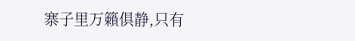寨子里万籟俱静,只有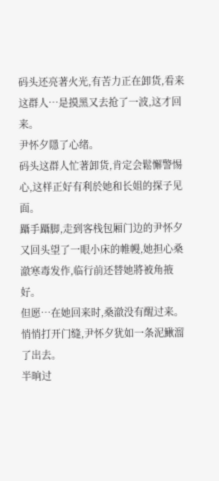码头还亮著火光,有苦力正在卸货,看来这群人…是摸黑又去抢了一波,这才回来。
尹怀夕隱了心绪。
码头这群人忙著卸货,肯定会鬆懈警惕心,这样正好有利於她和长姐的探子见面。
躡手躡脚,走到客栈包厢门边的尹怀夕又回头望了一眼小床的帷幔,她担心桑澈寒毒发作,临行前还替她將被角掖好。
但愿…在她回来时,桑澈没有醒过来。
悄悄打开门缝,尹怀夕犹如一条泥鰍溜了出去。
半晌过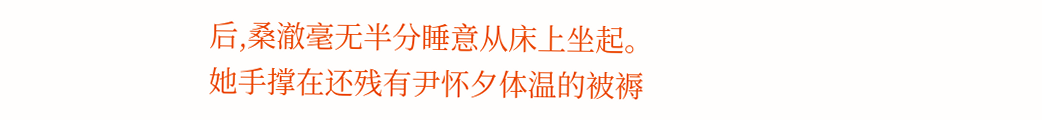后,桑澈毫无半分睡意从床上坐起。
她手撑在还残有尹怀夕体温的被褥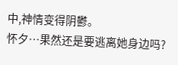中,神情变得阴鬱。
怀夕…果然还是要逃离她身边吗?